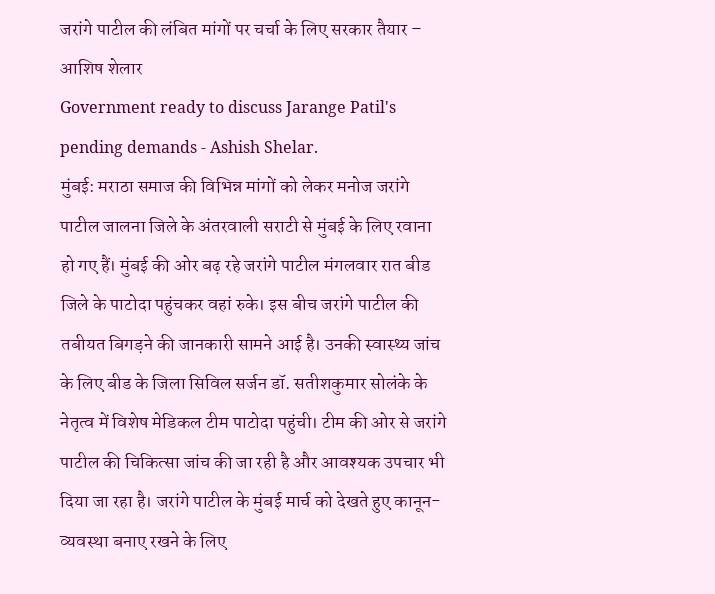जरांगे पाटील की लंबित मांगों पर चर्चा के लिए सरकार तैयार – आशिष शेलार
Government ready to discuss Jarange Patil's pending demands - Ashish Shelar.
मुंबई: मराठा समाज की विभिन्न मांगों को लेकर मनोज जरांगे पाटील जालना जिले के अंतरवाली सराटी से मुंबई के लिए रवाना हो गए हैं। मुंबई की ओर बढ़ रहे जरांगे पाटील मंगलवार रात बीड जिले के पाटोदा पहुंचकर वहां रुके। इस बीच जरांगे पाटील की तबीयत बिगड़ने की जानकारी सामने आई है। उनकी स्वास्थ्य जांच के लिए बीड के जिला सिविल सर्जन डॉ. सतीशकुमार सोलंके के नेतृत्व में विशेष मेडिकल टीम पाटोदा पहुंची। टीम की ओर से जरांगे पाटील की चिकित्सा जांच की जा रही है और आवश्यक उपचार भी दिया जा रहा है। जरांगे पाटील के मुंबई मार्च को देखते हुए कानून-व्यवस्था बनाए रखने के लिए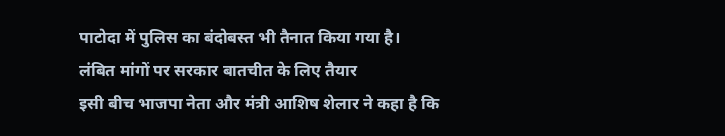पाटोदा में पुलिस का बंदोबस्त भी तैनात किया गया है।
लंबित मांगों पर सरकार बातचीत के लिए तैयार
इसी बीच भाजपा नेता और मंत्री आशिष शेलार ने कहा है कि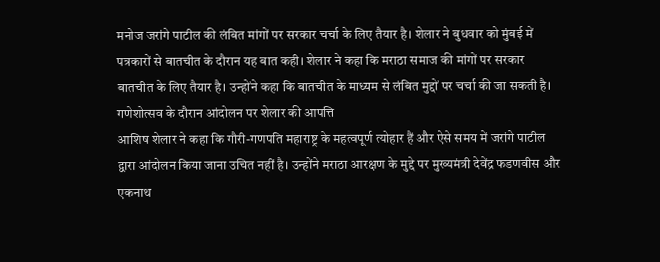मनोज जरांगे पाटील की लंबित मांगों पर सरकार चर्चा के लिए तैयार है। शेलार ने बुधवार को मुंबई में पत्रकारों से बातचीत के दौरान यह बात कही। शेलार ने कहा कि मराठा समाज की मांगों पर सरकार बातचीत के लिए तैयार है। उन्होंने कहा कि बातचीत के माध्यम से लंबित मुद्दों पर चर्चा की जा सकती है।
गणेशोत्सव के दौरान आंदोलन पर शेलार की आपत्ति
आशिष शेलार ने कहा कि गौरी-गणपति महाराष्ट्र के महत्वपूर्ण त्योहार हैं और ऐसे समय में जरांगे पाटील द्वारा आंदोलन किया जाना उचित नहीं है। उन्होंने मराठा आरक्षण के मुद्दे पर मुख्यमंत्री देवेंद्र फडणवीस और एकनाथ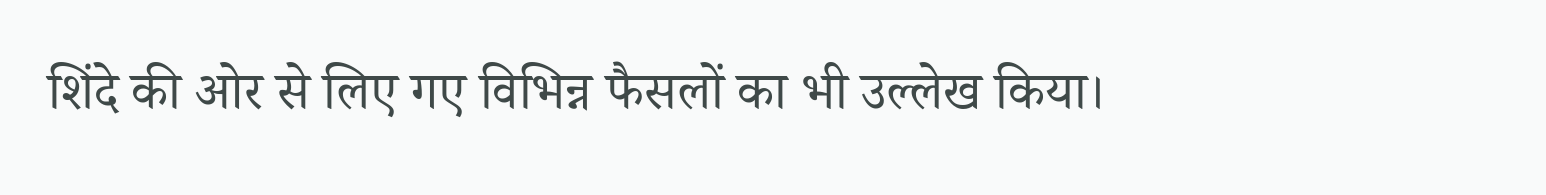शिंदे की ओर से लिए गए विभिन्न फैसलों का भी उल्लेख किया।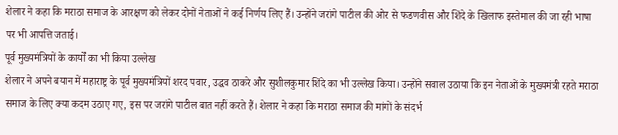शेलार ने कहा कि मराठा समाज के आरक्षण को लेकर दोनों नेताओं ने कई निर्णय लिए हैं। उन्होंने जरांगे पाटील की ओर से फडणवीस और शिंदे के खिलाफ इस्तेमाल की जा रही भाषा पर भी आपत्ति जताई।
पूर्व मुख्यमंत्रियों के कार्यों का भी किया उल्लेख
शेलार ने अपने बयान में महाराष्ट्र के पूर्व मुख्यमंत्रियों शरद पवार, उद्धव ठाकरे और सुशीलकुमार शिंदे का भी उल्लेख किया। उन्होंने सवाल उठाया कि इन नेताओं के मुख्यमंत्री रहते मराठा समाज के लिए क्या कदम उठाए गए, इस पर जरांगे पाटील बात नहीं करते हैं। शेलार ने कहा कि मराठा समाज की मांगों के संदर्भ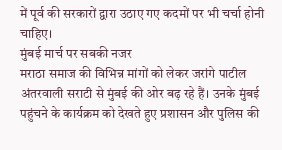में पूर्व की सरकारों द्वारा उठाए गए कदमों पर भी चर्चा होनी चाहिए।
मुंबई मार्च पर सबकी नजर
मराठा समाज की विभिन्न मांगों को लेकर जरांगे पाटील अंतरवाली सराटी से मुंबई की ओर बढ़ रहे हैं। उनके मुंबई पहुंचने के कार्यक्रम को देखते हुए प्रशासन और पुलिस की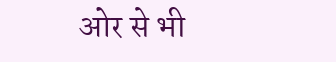ओर से भी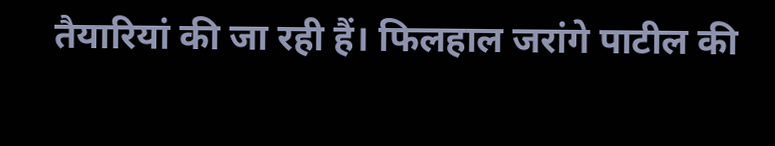तैयारियां की जा रही हैं। फिलहाल जरांगे पाटील की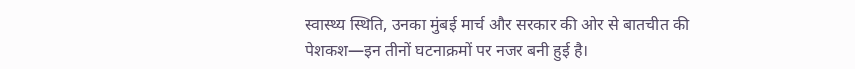स्वास्थ्य स्थिति, उनका मुंबई मार्च और सरकार की ओर से बातचीत की पेशकश—इन तीनों घटनाक्रमों पर नजर बनी हुई है।